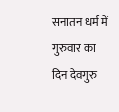सनातन धर्म में गुरुवार का दिन देवगुरु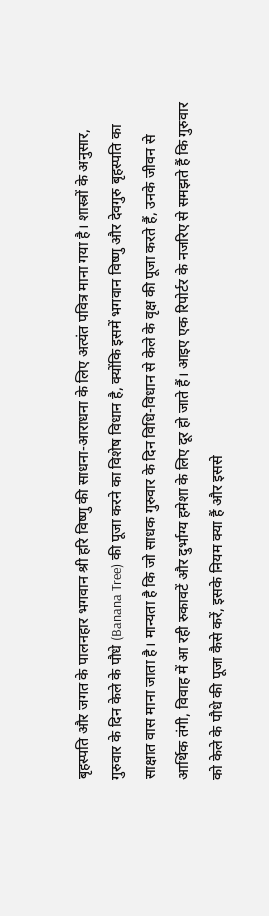बृहस्पति और जगत के पालनहार भगवान श्री हरि विष्णु की साधना-आराधना के लिए अत्यंत पवित्र माना गया है। शास्त्रों के अनुसार, गुरुवार के दिन केले के पौधे (Banana Tree) की पूजा करने का विशेष विधान है, क्योंकि इसमें भगवान विष्णु और देवगुरु बृहस्पति का साक्षात वास माना जाता है। मान्यता है कि जो साधक गुरुवार के दिन विधि-विधान से केले के वृक्ष की पूजा करते हैं, उनके जीवन से आर्थिक तंगी, विवाह में आ रही रुकावटें और दुर्भाग्य हमेशा के लिए दूर हो जाते हैं। आइए एक रिपोर्टर के नजरिए से समझते हैं कि गुरुवार को केले के पौधे की पूजा कैसे करें, इसके नियम क्या हैं और इससे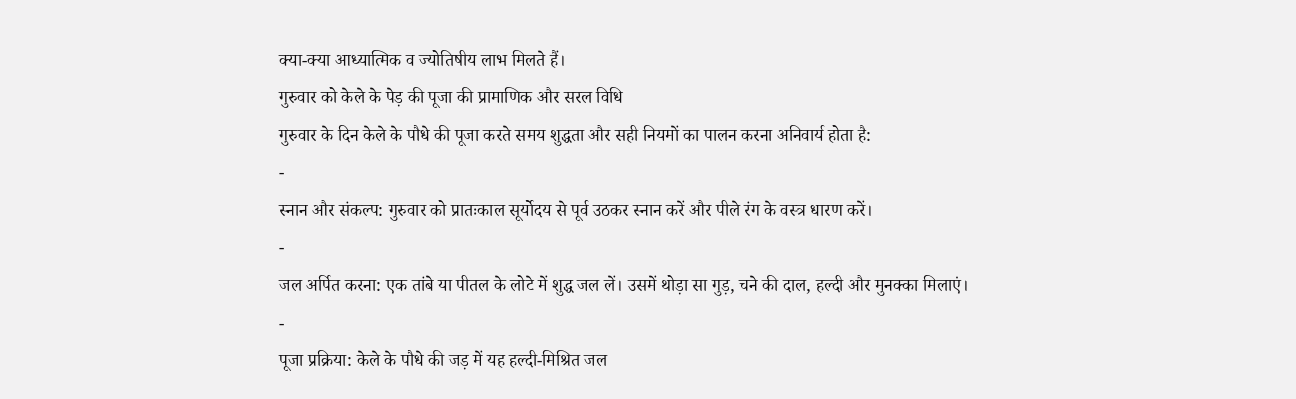क्या-क्या आध्यात्मिक व ज्योतिषीय लाभ मिलते हैं।
गुरुवार को केले के पेड़ की पूजा की प्रामाणिक और सरल विधि
गुरुवार के दिन केले के पौधे की पूजा करते समय शुद्धता और सही नियमों का पालन करना अनिवार्य होता है:
-
स्नान और संकल्प: गुरुवार को प्रातःकाल सूर्योदय से पूर्व उठकर स्नान करें और पीले रंग के वस्त्र धारण करें।
-
जल अर्पित करना: एक तांबे या पीतल के लोटे में शुद्ध जल लें। उसमें थोड़ा सा गुड़, चने की दाल, हल्दी और मुनक्का मिलाएं।
-
पूजा प्रक्रिया: केले के पौधे की जड़ में यह हल्दी-मिश्रित जल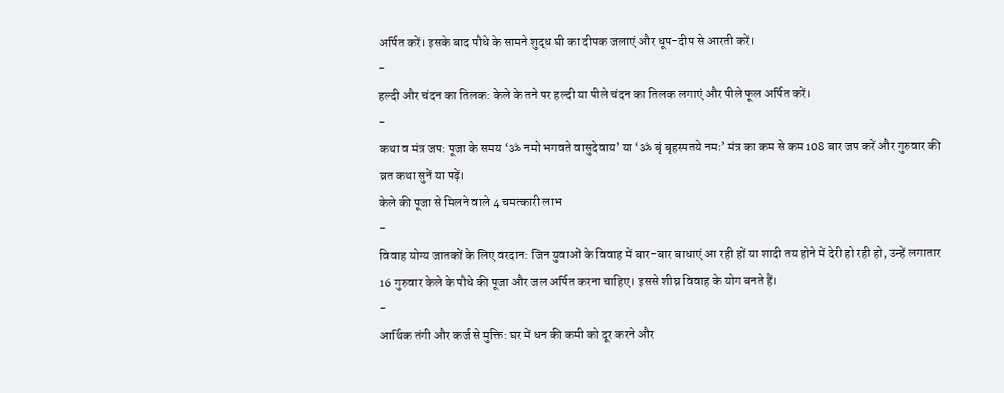अर्पित करें। इसके बाद पौधे के सामने शुद्ध घी का दीपक जलाएं और धूप-दीप से आरती करें।
-
हल्दी और चंदन का तिलक: केले के तने पर हल्दी या पीले चंदन का तिलक लगाएं और पीले फूल अर्पित करें।
-
कथा व मंत्र जप: पूजा के समय ‘ॐ नमो भगवते वासुदेवाय’ या ‘ॐ बृं बृहस्पतये नमः’ मंत्र का कम से कम 108 बार जप करें और गुरुवार की व्रत कथा सुनें या पढ़ें।
केले की पूजा से मिलने वाले 4 चमत्कारी लाभ
-
विवाह योग्य जातकों के लिए वरदान: जिन युवाओं के विवाह में बार-बार बाधाएं आ रही हों या शादी तय होने में देरी हो रही हो, उन्हें लगातार 16 गुरुवार केले के पौधे की पूजा और जल अर्पित करना चाहिए। इससे शीघ्र विवाह के योग बनते हैं।
-
आर्थिक तंगी और कर्ज से मुक्ति: घर में धन की कमी को दूर करने और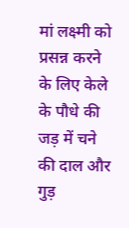मां लक्ष्मी को प्रसन्न करने के लिए केले के पौधे की जड़ में चने की दाल और गुड़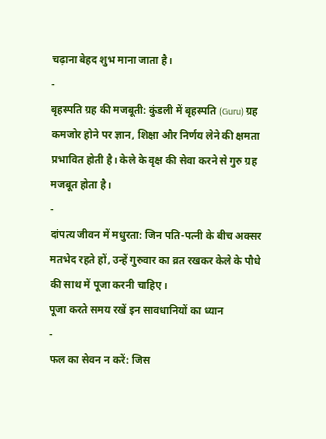चढ़ाना बेहद शुभ माना जाता है।
-
बृहस्पति ग्रह की मजबूती: कुंडली में बृहस्पति (Guru) ग्रह कमजोर होने पर ज्ञान, शिक्षा और निर्णय लेने की क्षमता प्रभावित होती है। केले के वृक्ष की सेवा करने से गुरु ग्रह मजबूत होता है।
-
दांपत्य जीवन में मधुरता: जिन पति-पत्नी के बीच अक्सर मतभेद रहते हों, उन्हें गुरुवार का व्रत रखकर केले के पौधे की साथ में पूजा करनी चाहिए।
पूजा करते समय रखें इन सावधानियों का ध्यान
-
फल का सेवन न करें: जिस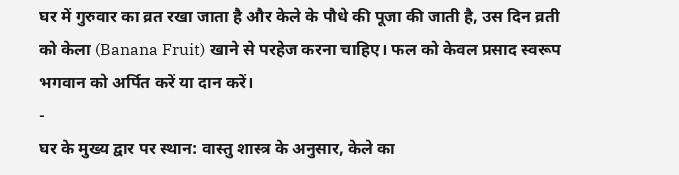घर में गुरुवार का व्रत रखा जाता है और केले के पौधे की पूजा की जाती है, उस दिन व्रती को केला (Banana Fruit) खाने से परहेज करना चाहिए। फल को केवल प्रसाद स्वरूप भगवान को अर्पित करें या दान करें।
-
घर के मुख्य द्वार पर स्थान: वास्तु शास्त्र के अनुसार, केले का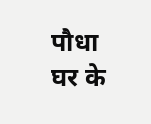पौधा घर के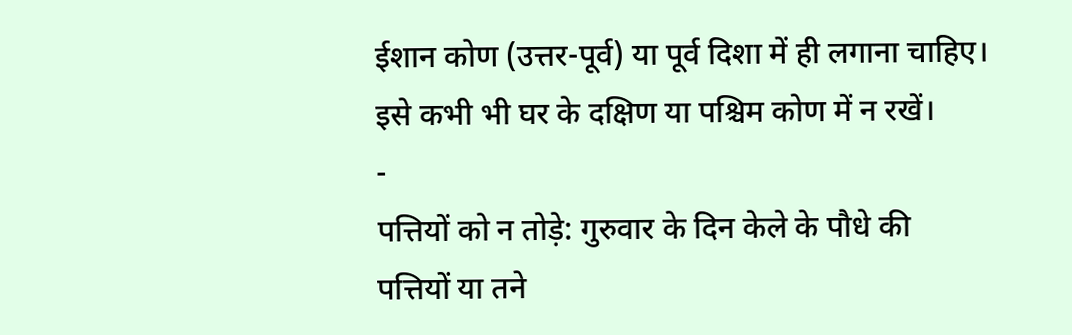ईशान कोण (उत्तर-पूर्व) या पूर्व दिशा में ही लगाना चाहिए। इसे कभी भी घर के दक्षिण या पश्चिम कोण में न रखें।
-
पत्तियों को न तोड़े: गुरुवार के दिन केले के पौधे की पत्तियों या तने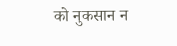को नुकसान न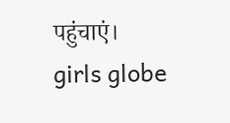पहुंचाएं।
girls globe